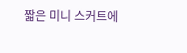짧은 미니 스커트에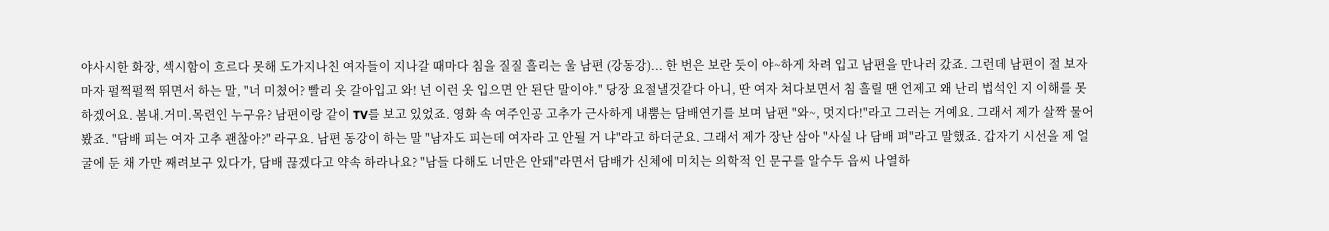야사시한 화장, 섹시함이 흐르다 못해 도가지나친 여자들이 지나갈 때마다 침을 질질 흘리는 울 남편 (강동강)... 한 번은 보란 듯이 야~하게 차려 입고 남편을 만나러 갔죠. 그런데 남편이 절 보자마자 펄쩍펄쩍 뛰면서 하는 말, "너 미쳤어? 빨리 옷 갈아입고 와! 넌 이런 옷 입으면 안 된단 말이야." 당장 요절낼것같다 아니, 딴 여자 쳐다보면서 침 흘릴 땐 언제고 왜 난리 법석인 지 이해를 못하겠어요. 봄내.거미.목련인 누구유? 남편이랑 같이 TV를 보고 있었죠. 영화 속 여주인공 고추가 근사하게 내뿜는 담배연기를 보며 남편 "와~, 멋지다!"라고 그러는 거예요. 그래서 제가 살짝 물어봤죠. "담배 피는 여자 고추 괜찮아?" 라구요. 남편 동강이 하는 말 "남자도 피는데 여자라 고 안될 거 냐"라고 하더군요. 그래서 제가 장난 삼아 "사실 나 담배 펴"라고 말했죠. 갑자기 시선을 제 얼굴에 둔 채 가만 째려보구 있다가, 담배 끊겠다고 약속 하라나요? "남들 다해도 너만은 안돼"라면서 담배가 신체에 미치는 의학적 인 문구를 알수두 읍씨 나열하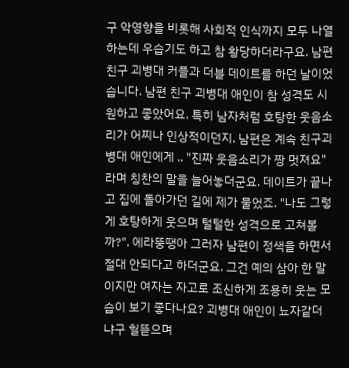구 악영향을 비롯해 사회적 인식까지 모두 나열하는데 우습기도 하고 참 황당하더라구요. 남편 친구 괴병대 커플과 더블 데이트를 하던 날이었습니다. 남편 친구 괴병대 애인이 참 성격도 시원하고 좋았어요. 특히 남자처럼 호탕한 웃음소리가 어찌나 인상적이던지. 남편은 계속 친구괴병대 애인에게 .. "진짜 웃음소리가 짱 멋져요"라며 칭찬의 말을 늘어놓더군요. 데이트가 끝나고 집에 돌아가던 길에 제가 물었죠. "나도 그렇게 호탕하게 웃으며 털털한 성격으로 고쳐볼까?". 에라뚱땡아 그러자 남편이 정색을 하면서 절대 안되다고 하더군요. 그건 예의 삼아 한 말이지만 여자는 자고로 조신하게 조용히 웃는 모습이 보기 좋다나요? 괴병대 애인이 뇨자같더냐구 헐뜯으며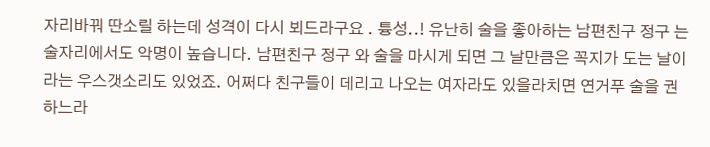자리바꿔 딴소릴 하는데 성격이 다시 뵈드라구요 . 튱성..! 유난히 술을 좋아하는 남편친구 정구 는 술자리에서도 악명이 높습니다. 남편친구 정구 와 술을 마시게 되면 그 날만큼은 꼭지가 도는 날이라는 우스갯소리도 있었죠. 어쩌다 친구들이 데리고 나오는 여자라도 있을라치면 연거푸 술을 권하느라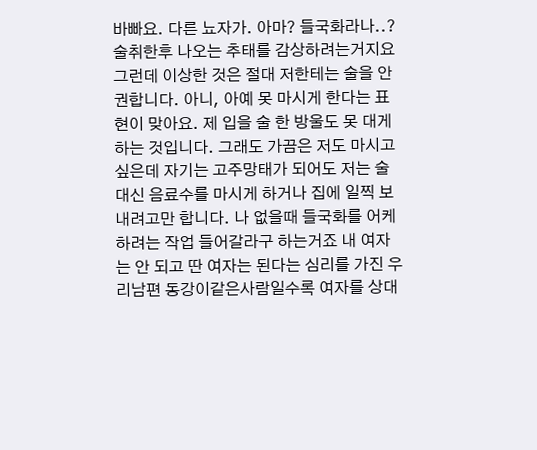바빠요. 다른 뇨자가. 아마? 들국화라나..? 술취한후 나오는 추태를 감상하려는거지요 그런데 이상한 것은 절대 저한테는 술을 안 권합니다. 아니, 아예 못 마시게 한다는 표현이 맞아요. 제 입을 술 한 방울도 못 대게 하는 것입니다. 그래도 가끔은 저도 마시고 싶은데 자기는 고주망태가 되어도 저는 술 대신 음료수를 마시게 하거나 집에 일찍 보내려고만 합니다. 나 없을때 들국화를 어케 하려는 작업 들어갈라구 하는거죠 내 여자는 안 되고 딴 여자는 된다는 심리를 가진 우리남편 동강이같은사람일수록 여자를 상대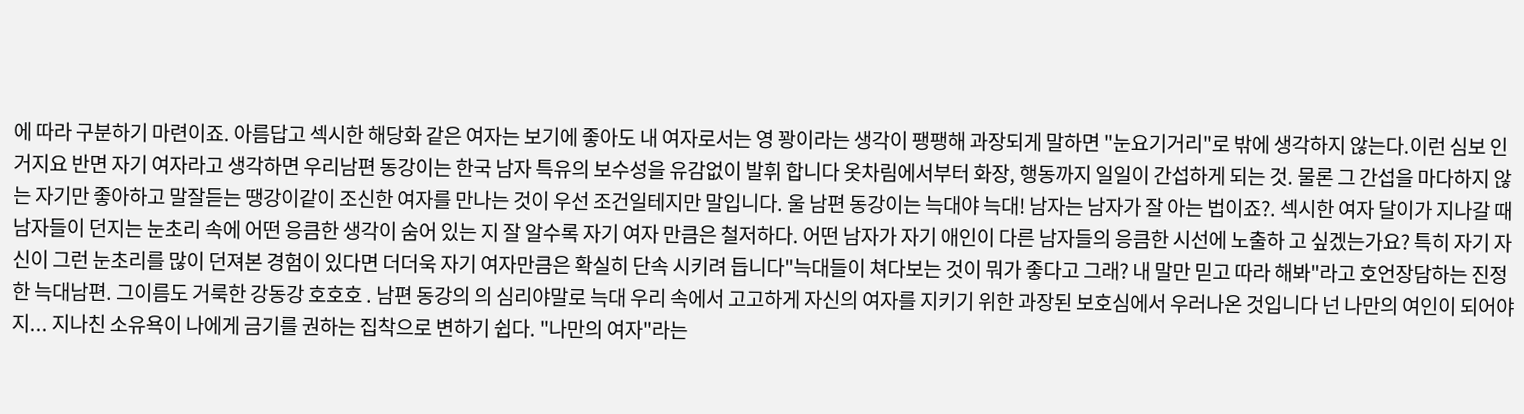에 따라 구분하기 마련이죠. 아름답고 섹시한 해당화 같은 여자는 보기에 좋아도 내 여자로서는 영 꽝이라는 생각이 팽팽해 과장되게 말하면 "눈요기거리"로 밖에 생각하지 않는다.이런 심보 인거지요 반면 자기 여자라고 생각하면 우리남편 동강이는 한국 남자 특유의 보수성을 유감없이 발휘 합니다 옷차림에서부터 화장, 행동까지 일일이 간섭하게 되는 것. 물론 그 간섭을 마다하지 않는 자기만 좋아하고 말잘듣는 땡강이같이 조신한 여자를 만나는 것이 우선 조건일테지만 말입니다. 울 남편 동강이는 늑대야 늑대! 남자는 남자가 잘 아는 법이죠?. 섹시한 여자 달이가 지나갈 때 남자들이 던지는 눈초리 속에 어떤 응큼한 생각이 숨어 있는 지 잘 알수록 자기 여자 만큼은 철저하다. 어떤 남자가 자기 애인이 다른 남자들의 응큼한 시선에 노출하 고 싶겠는가요? 특히 자기 자신이 그런 눈초리를 많이 던져본 경험이 있다면 더더욱 자기 여자만큼은 확실히 단속 시키려 듭니다"늑대들이 쳐다보는 것이 뭐가 좋다고 그래? 내 말만 믿고 따라 해봐"라고 호언장담하는 진정한 늑대남편. 그이름도 거룩한 강동강 호호호 . 남편 동강의 의 심리야말로 늑대 우리 속에서 고고하게 자신의 여자를 지키기 위한 과장된 보호심에서 우러나온 것입니다 넌 나만의 여인이 되어야지... 지나친 소유욕이 나에게 금기를 권하는 집착으로 변하기 쉽다. "나만의 여자"라는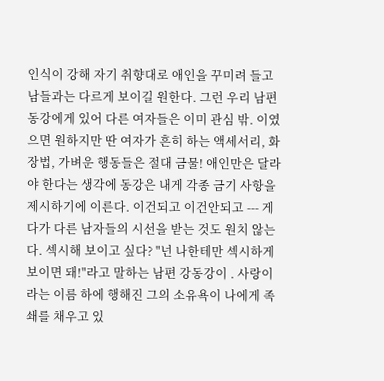인식이 강해 자기 취향대로 애인을 꾸미려 들고 남들과는 다르게 보이길 원한다. 그런 우리 남편동강에게 있어 다른 여자들은 이미 관심 밖. 이였으면 원하지만 딴 여자가 흔히 하는 액세서리, 화장법, 가벼운 행동들은 절대 금물! 애인만은 달라야 한다는 생각에 동강은 내게 각종 금기 사항을 제시하기에 이른다. 이건되고 이건안되고 --- 게다가 다른 남자들의 시선을 받는 것도 원치 않는다. 섹시해 보이고 싶다? "넌 나한테만 섹시하게 보이면 돼!"라고 말하는 남편 강동강이 . 사랑이라는 이름 하에 행해진 그의 소유욕이 나에게 족쇄를 채우고 있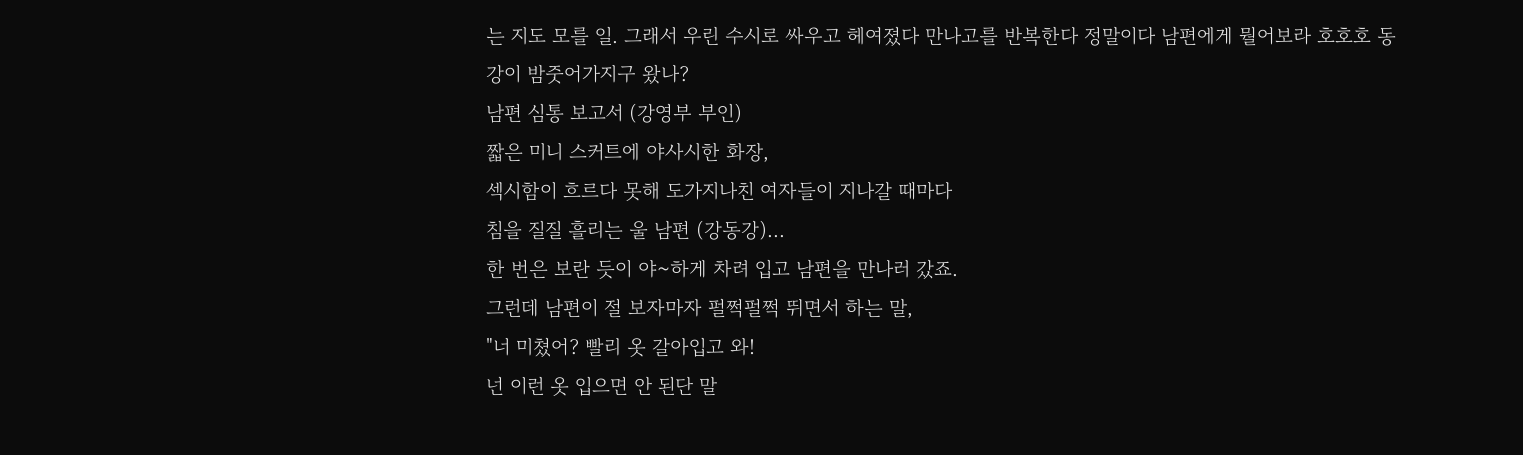는 지도 모를 일. 그래서 우린 수시로 싸우고 헤여졌다 만나고를 반복한다 정말이다 남편에게 뭘어보라 호호호 동강이 밤줏어가지구 왔나?
남편 심통 보고서 (강영부 부인)
짧은 미니 스커트에 야사시한 화장,
섹시함이 흐르다 못해 도가지나친 여자들이 지나갈 때마다
침을 질질 흘리는 울 남편 (강동강)...
한 번은 보란 듯이 야~하게 차려 입고 남편을 만나러 갔죠.
그런데 남편이 절 보자마자 펄쩍펄쩍 뛰면서 하는 말,
"너 미쳤어? 빨리 옷 갈아입고 와!
넌 이런 옷 입으면 안 된단 말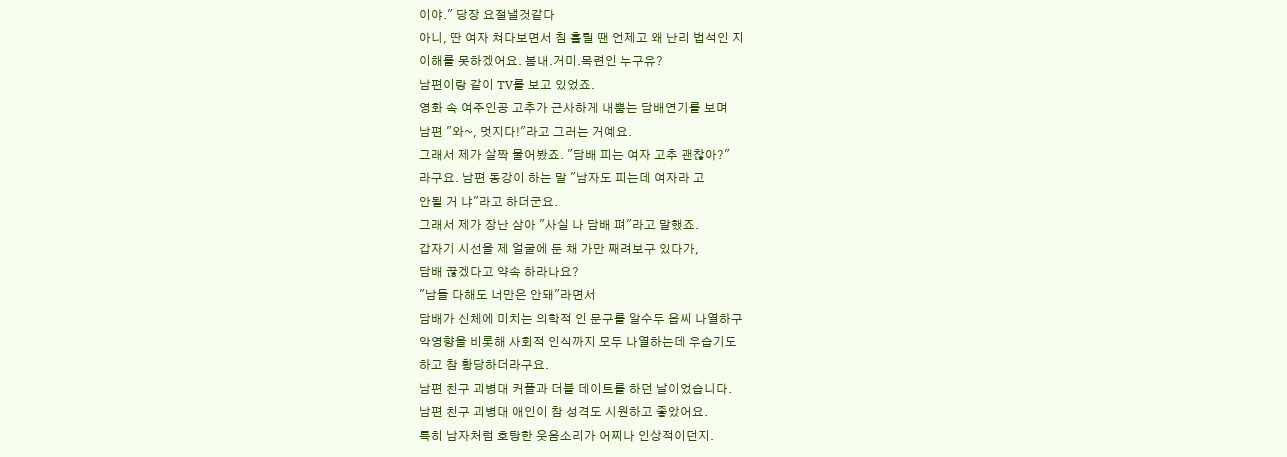이야." 당장 요절낼것같다
아니, 딴 여자 쳐다보면서 침 흘릴 땐 언제고 왜 난리 법석인 지
이해를 못하겠어요. 봄내.거미.목련인 누구유?
남편이랑 같이 TV를 보고 있었죠.
영화 속 여주인공 고추가 근사하게 내뿜는 담배연기를 보며
남편 "와~, 멋지다!"라고 그러는 거예요.
그래서 제가 살짝 물어봤죠. "담배 피는 여자 고추 괜찮아?"
라구요. 남편 동강이 하는 말 "남자도 피는데 여자라 고
안될 거 냐"라고 하더군요.
그래서 제가 장난 삼아 "사실 나 담배 펴"라고 말했죠.
갑자기 시선을 제 얼굴에 둔 채 가만 째려보구 있다가,
담배 끊겠다고 약속 하라나요?
"남들 다해도 너만은 안돼"라면서
담배가 신체에 미치는 의학적 인 문구를 알수두 읍씨 나열하구
악영향을 비롯해 사회적 인식까지 모두 나열하는데 우습기도
하고 참 황당하더라구요.
남편 친구 괴병대 커플과 더블 데이트를 하던 날이었습니다.
남편 친구 괴병대 애인이 참 성격도 시원하고 좋았어요.
특히 남자처럼 호탕한 웃음소리가 어찌나 인상적이던지.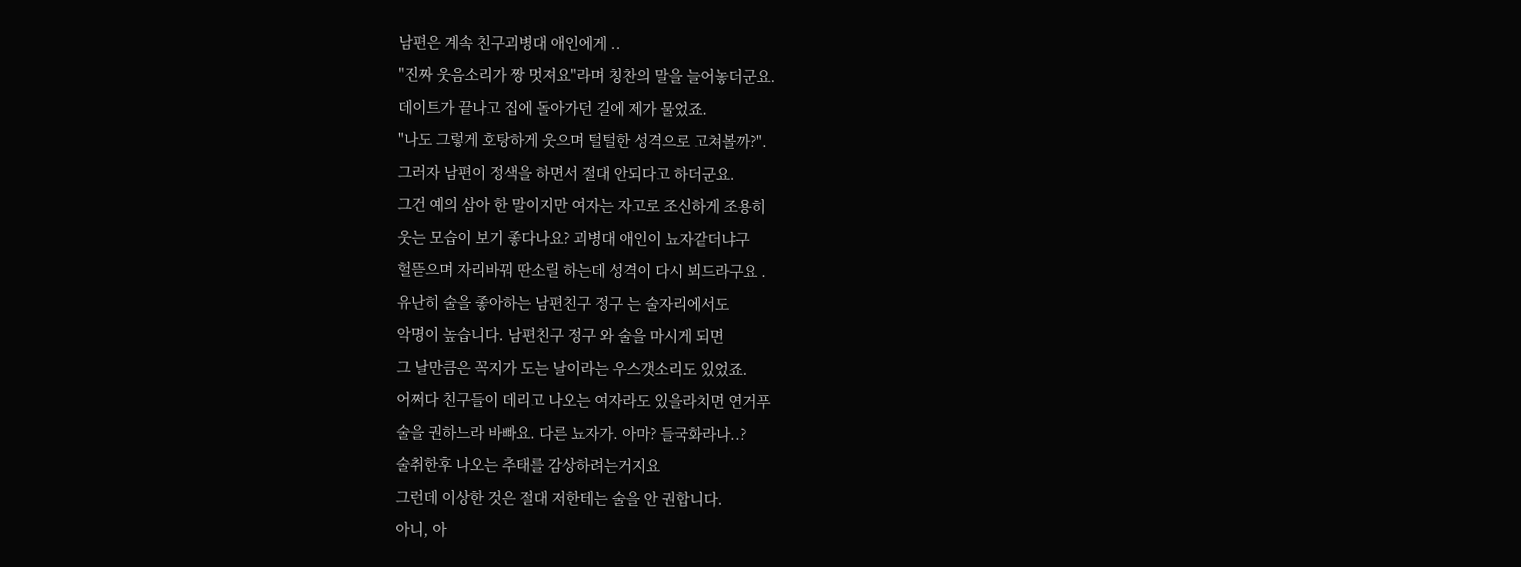남편은 계속 친구괴병대 애인에게 ..
"진짜 웃음소리가 짱 멋져요"라며 칭찬의 말을 늘어놓더군요.
데이트가 끝나고 집에 돌아가던 길에 제가 물었죠.
"나도 그렇게 호탕하게 웃으며 털털한 성격으로 고쳐볼까?".
그러자 남편이 정색을 하면서 절대 안되다고 하더군요.
그건 예의 삼아 한 말이지만 여자는 자고로 조신하게 조용히
웃는 모습이 보기 좋다나요? 괴병대 애인이 뇨자같더냐구
헐뜯으며 자리바꿔 딴소릴 하는데 성격이 다시 뵈드라구요 .
유난히 술을 좋아하는 남편친구 정구 는 술자리에서도
악명이 높습니다. 남편친구 정구 와 술을 마시게 되면
그 날만큼은 꼭지가 도는 날이라는 우스갯소리도 있었죠.
어쩌다 친구들이 데리고 나오는 여자라도 있을라치면 연거푸
술을 권하느라 바빠요. 다른 뇨자가. 아마? 들국화라나..?
술취한후 나오는 추태를 감상하려는거지요
그런데 이상한 것은 절대 저한테는 술을 안 권합니다.
아니, 아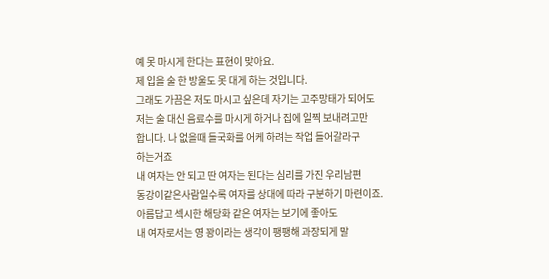예 못 마시게 한다는 표현이 맞아요.
제 입을 술 한 방울도 못 대게 하는 것입니다.
그래도 가끔은 저도 마시고 싶은데 자기는 고주망태가 되어도
저는 술 대신 음료수를 마시게 하거나 집에 일찍 보내려고만
합니다. 나 없을때 들국화를 어케 하려는 작업 들어갈라구
하는거죠
내 여자는 안 되고 딴 여자는 된다는 심리를 가진 우리남편
동강이같은사람일수록 여자를 상대에 따라 구분하기 마련이죠.
아름답고 섹시한 해당화 같은 여자는 보기에 좋아도
내 여자로서는 영 꽝이라는 생각이 팽팽해 과장되게 말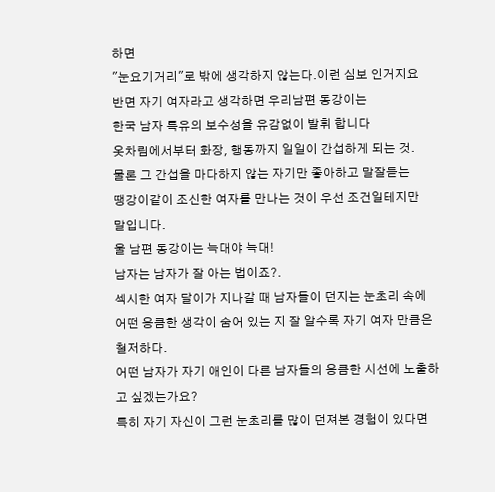하면
"눈요기거리"로 밖에 생각하지 않는다.이런 심보 인거지요
반면 자기 여자라고 생각하면 우리남편 동강이는
한국 남자 특유의 보수성을 유감없이 발휘 합니다
옷차림에서부터 화장, 행동까지 일일이 간섭하게 되는 것.
물론 그 간섭을 마다하지 않는 자기만 좋아하고 말잘듣는
땡강이같이 조신한 여자를 만나는 것이 우선 조건일테지만
말입니다.
울 남편 동강이는 늑대야 늑대!
남자는 남자가 잘 아는 법이죠?.
섹시한 여자 달이가 지나갈 때 남자들이 던지는 눈초리 속에
어떤 응큼한 생각이 숨어 있는 지 잘 알수록 자기 여자 만큼은
철저하다.
어떤 남자가 자기 애인이 다른 남자들의 응큼한 시선에 노출하
고 싶겠는가요?
특히 자기 자신이 그런 눈초리를 많이 던져본 경험이 있다면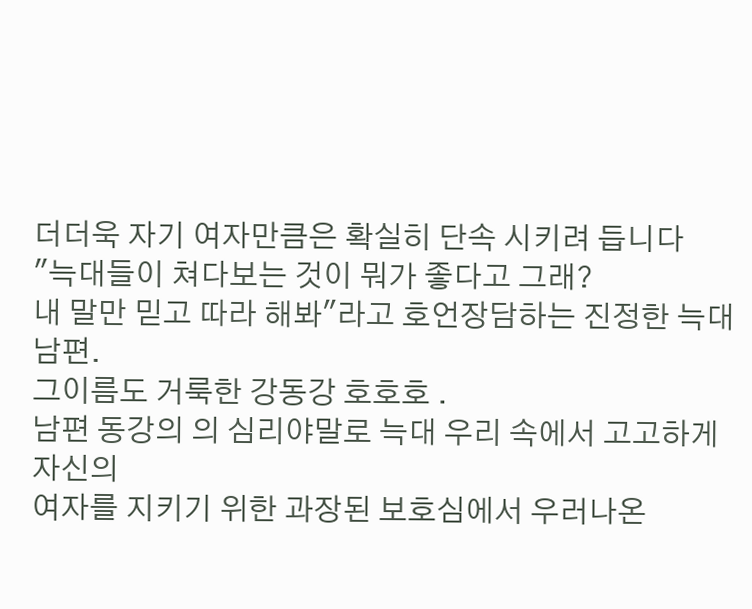더더욱 자기 여자만큼은 확실히 단속 시키려 듭니다
"늑대들이 쳐다보는 것이 뭐가 좋다고 그래?
내 말만 믿고 따라 해봐"라고 호언장담하는 진정한 늑대남편.
그이름도 거룩한 강동강 호호호 .
남편 동강의 의 심리야말로 늑대 우리 속에서 고고하게 자신의
여자를 지키기 위한 과장된 보호심에서 우러나온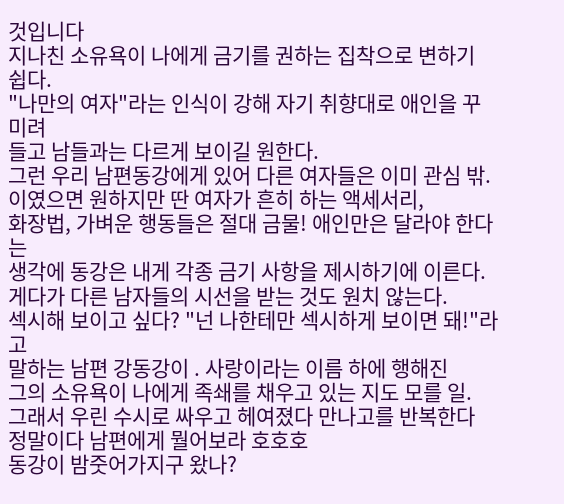것입니다
지나친 소유욕이 나에게 금기를 권하는 집착으로 변하기 쉽다.
"나만의 여자"라는 인식이 강해 자기 취향대로 애인을 꾸미려
들고 남들과는 다르게 보이길 원한다.
그런 우리 남편동강에게 있어 다른 여자들은 이미 관심 밖.
이였으면 원하지만 딴 여자가 흔히 하는 액세서리,
화장법, 가벼운 행동들은 절대 금물! 애인만은 달라야 한다는
생각에 동강은 내게 각종 금기 사항을 제시하기에 이른다.
게다가 다른 남자들의 시선을 받는 것도 원치 않는다.
섹시해 보이고 싶다? "넌 나한테만 섹시하게 보이면 돼!"라고
말하는 남편 강동강이 . 사랑이라는 이름 하에 행해진
그의 소유욕이 나에게 족쇄를 채우고 있는 지도 모를 일.
그래서 우린 수시로 싸우고 헤여졌다 만나고를 반복한다
정말이다 남편에게 뭘어보라 호호호
동강이 밤줏어가지구 왔나?